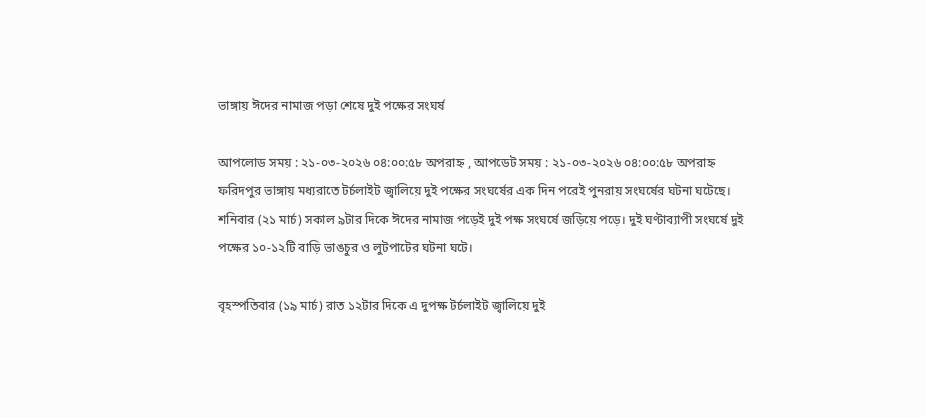ভাঙ্গায় ঈদের নামাজ পড়া শেষে দুই পক্ষের সংঘর্ষ

আপলোড সময় : ২১-০৩-২০২৬ ০৪:০০:৫৮ অপরাহ্ন , আপডেট সময় : ২১-০৩-২০২৬ ০৪:০০:৫৮ অপরাহ্ন
ফরিদপুর ভাঙ্গায় মধ্যরাতে টর্চলাইট জ্বালিয়ে দুই পক্ষের সংঘর্ষের এক দিন পরেই পুনরায় সংঘর্ষের ঘটনা ঘটেছে। শনিবার (২১ মার্চ) সকাল ৯টার দিকে ঈদের নামাজ পড়েই দুই পক্ষ সংঘর্ষে জড়িয়ে পড়ে। দুই ঘণ্টাব্যাপী সংঘর্ষে দুই পক্ষের ১০-১২টি বাড়ি ভাঙচুর ও লুটপাটের ঘটনা ঘটে।

বৃহস্পতিবার (১৯ মার্চ) রাত ১২টার দিকে এ দুপক্ষ টর্চলাইট জ্বালিয়ে দুই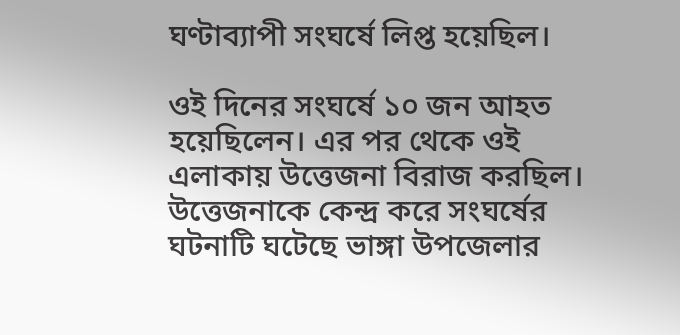ঘণ্টাব্যাপী সংঘর্ষে লিপ্ত হয়েছিল।

ওই দিনের সংঘর্ষে ১০ জন আহত হয়েছিলেন। এর পর থেকে ওই এলাকায় উত্তেজনা বিরাজ করছিল। উত্তেজনাকে কেন্দ্র করে সংঘর্ষের ঘটনাটি ঘটেছে ভাঙ্গা উপজেলার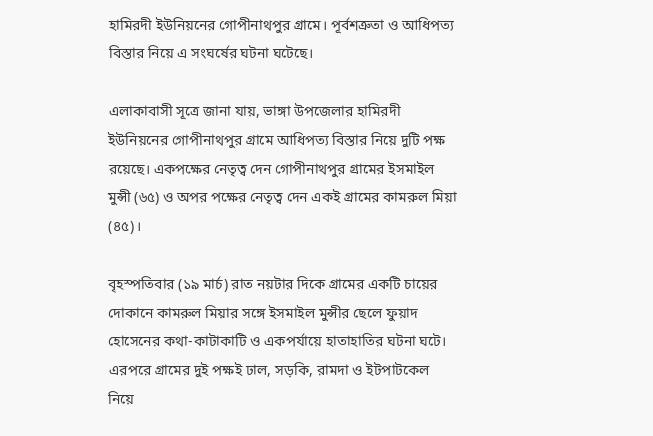হামিরদী ইউনিয়নের গোপীনাথপুর গ্রামে। পূর্বশত্রুতা ও আধিপত্য বিস্তার নিয়ে এ সংঘর্ষের ঘটনা ঘটেছে।

এলাকাবাসী সূত্রে জানা যায়, ভাঙ্গা উপজেলার হামিরদী ইউনিয়নের গোপীনাথপুর গ্রামে আধিপত্য বিস্তার নিয়ে দুটি পক্ষ রয়েছে। একপক্ষের নেতৃত্ব দেন গোপীনাথপুর গ্রামের ইসমাইল মুন্সী (৬৫) ও অপর পক্ষের নেতৃত্ব দেন একই গ্রামের কামরুল মিয়া (৪৫)।

বৃহস্পতিবার (১৯ মার্চ) রাত নয়টার দিকে গ্রামের একটি চায়ের দোকানে কামরুল মিয়ার সঙ্গে ইসমাইল মুন্সীর ছেলে ফুয়াদ হোসেনের কথা-কাটাকাটি ও একপর্যায়ে হাতাহাতির ঘটনা ঘটে। এরপরে গ্রামের দুই পক্ষই ঢাল, সড়কি, রামদা ও ইটপাটকেল নিয়ে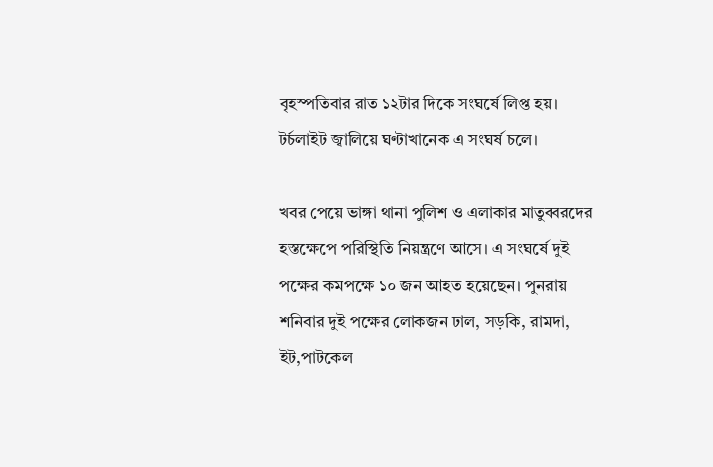বৃহস্পতিবার রাত ১২টার দিকে সংঘর্ষে লিপ্ত হয়। টর্চলাইট জ্বালিয়ে ঘণ্টাখানেক এ সংঘর্ষ চলে।

খবর পেয়ে ভাঙ্গা থানা পুলিশ ও এলাকার মাতুব্বরদের হস্তক্ষেপে পরিস্থিতি নিয়ন্ত্রণে আসে। এ সংঘর্ষে দুই পক্ষের কমপক্ষে ১০ জন আহত হয়েছেন। পুনরায় শনিবার দুই পক্ষের লোকজন ঢাল, সড়কি, রামদা, ইট,পাটকেল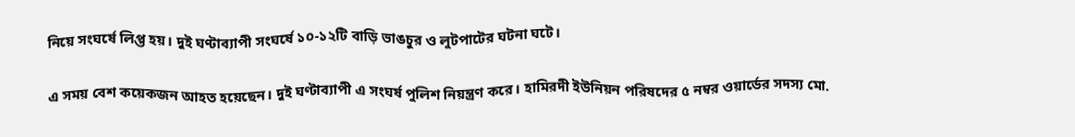নিয়ে সংঘর্ষে লিপ্ত হয়। দুই ঘণ্টাব্যাপী সংঘর্ষে ১০-১২টি বাড়ি ভাঙচুর ও লুটপাটের ঘটনা ঘটে।

এ সময় বেশ কয়েকজন আহত হয়েছেন। দুই ঘণ্টাব্যাপী এ সংঘর্ষ পুলিশ নিয়ন্ত্রণ করে। হামিরদী ইউনিয়ন পরিষদের ৫ নম্বর ওয়ার্ডের সদস্য মো.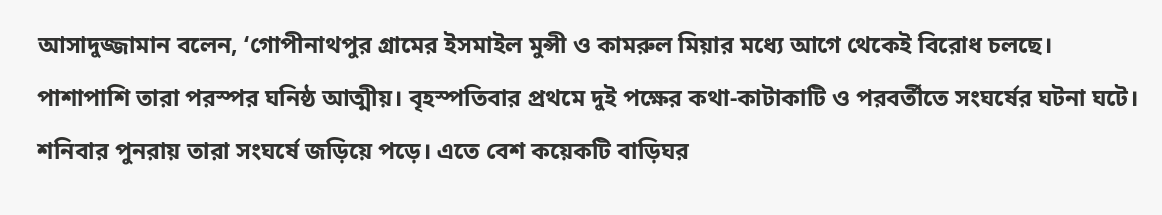আসাদুজ্জামান বলেন, ‘গোপীনাথপুর গ্রামের ইসমাইল মুন্সী ও কামরুল মিয়ার মধ্যে আগে থেকেই বিরোধ চলছে। পাশাপাশি তারা পরস্পর ঘনিষ্ঠ আত্মীয়। বৃহস্পতিবার প্রথমে দুই পক্ষের কথা-কাটাকাটি ও পরবর্তীতে সংঘর্ষের ঘটনা ঘটে। শনিবার পুনরায় তারা সংঘর্ষে জড়িয়ে পড়ে। এতে বেশ কয়েকটি বাড়িঘর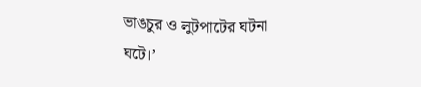ভাঙচুর ও লুটপাটের ঘটনা ঘটে।’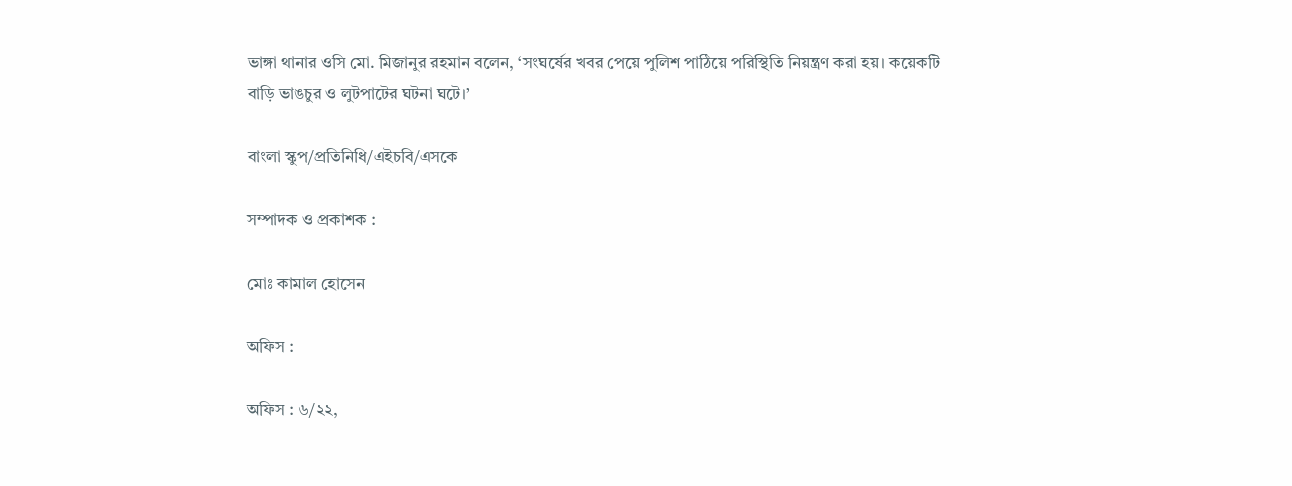ভাঙ্গা থানার ওসি মো. মিজানুর রহমান বলেন, ‘সংঘর্ষের খবর পেয়ে পুলিশ পাঠিয়ে পরিস্থিতি নিয়ন্ত্রণ করা হয়। কয়েকটি বাড়ি ভাঙচুর ও লুটপাটের ঘটনা ঘটে।’

বাংলা স্কুপ/প্রতিনিধি/এইচবি/এসকে

সম্পাদক ও প্রকাশক :

মোঃ কামাল হোসেন

অফিস :

অফিস : ৬/২২,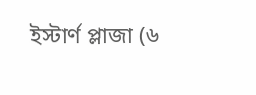ইস্টার্ণ প্লাজা (৬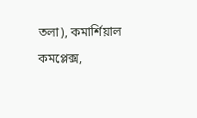তলা), কমার্শিয়াল কমপ্লেক্স,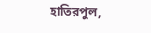হাতিরপুল,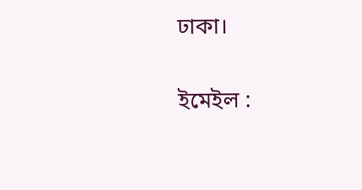ঢাকা।

ইমেইল :